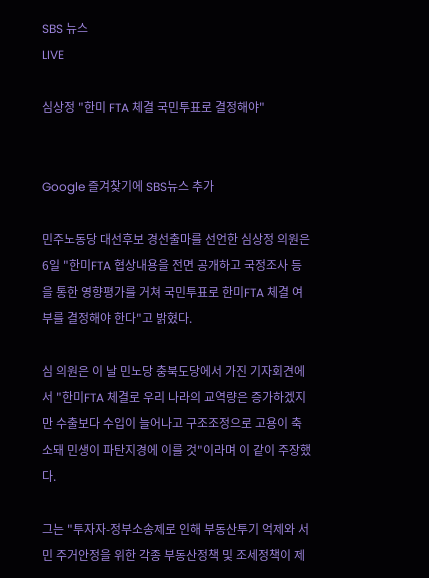SBS 뉴스
LIVE

심상정 "한미 FTA 체결 국민투표로 결정해야"


Google 즐겨찾기에 SBS뉴스 추가

민주노동당 대선후보 경선출마를 선언한 심상정 의원은 6일 "한미FTA 협상내용을 전면 공개하고 국정조사 등을 통한 영향평가를 거쳐 국민투표로 한미FTA 체결 여부를 결정해야 한다"고 밝혔다.

심 의원은 이 날 민노당 충북도당에서 가진 기자회견에서 "한미FTA 체결로 우리 나라의 교역량은 증가하겠지만 수출보다 수입이 늘어나고 구조조정으로 고용이 축소돼 민생이 파탄지경에 이를 것"이라며 이 같이 주장했다.

그는 "투자자-정부소송제로 인해 부동산투기 억제와 서민 주거안정을 위한 각종 부동산정책 및 조세정책이 제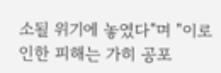소될 위기에 놓였다"며 "이로 인한 피해는 가히 공포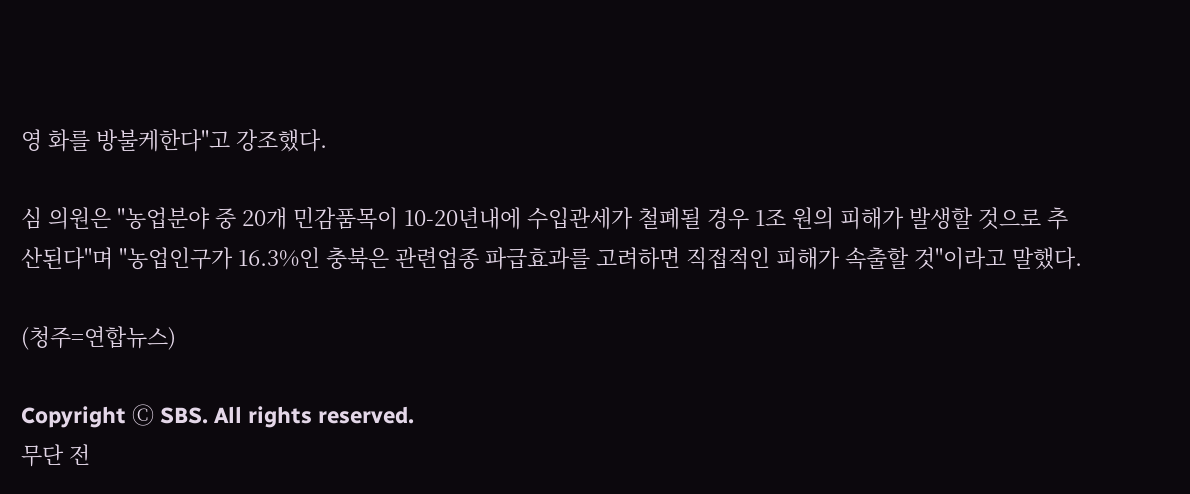영 화를 방불케한다"고 강조했다.

심 의원은 "농업분야 중 20개 민감품목이 10-20년내에 수입관세가 철폐될 경우 1조 원의 피해가 발생할 것으로 추산된다"며 "농업인구가 16.3%인 충북은 관련업종 파급효과를 고려하면 직접적인 피해가 속출할 것"이라고 말했다.

(청주=연합뉴스)

Copyright Ⓒ SBS. All rights reserved.
무단 전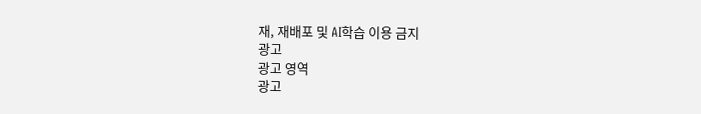재, 재배포 및 AI학습 이용 금지
광고
광고 영역
광고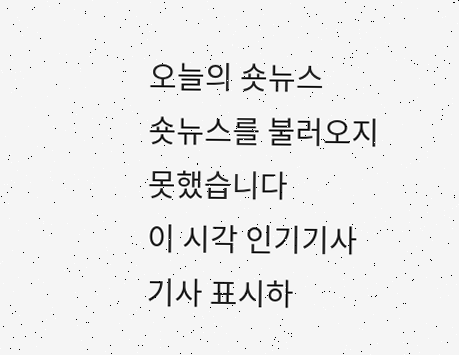오늘의 숏뉴스
숏뉴스를 불러오지 못했습니다
이 시각 인기기사
기사 표시하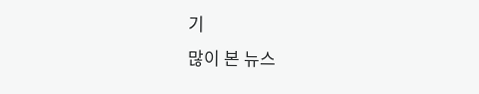기
많이 본 뉴스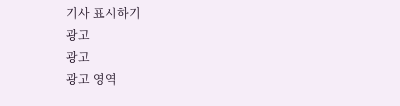기사 표시하기
광고
광고
광고 영역